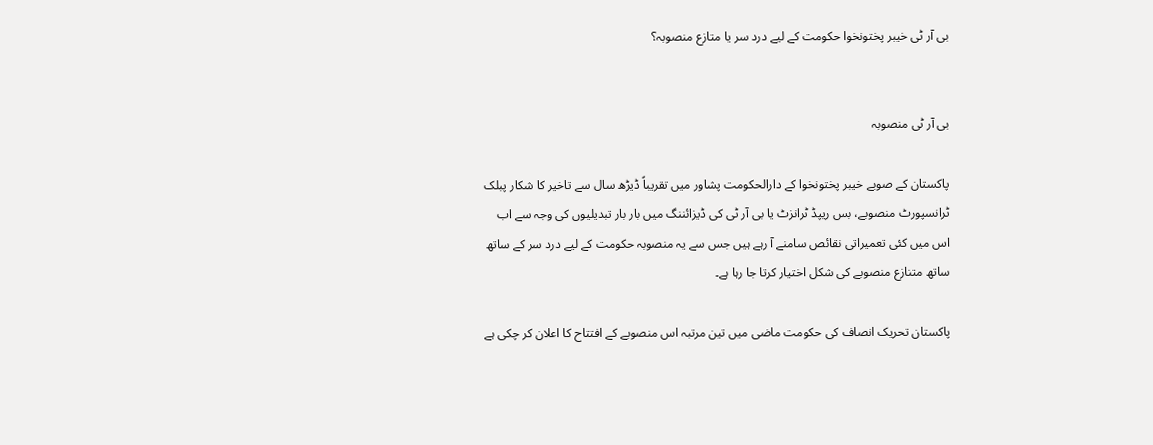بی آر ٹی خیبر پختونخوا حکومت کے لیے درد سر یا متازع منصوبہ؟


بی آر ٹی منصوبہ

پاکستان کے صوبے خیبر پختونخوا کے دارالحکومت پشاور میں تقریباً ڈیڑھ سال سے تاخیر کا شکار پبلک ٹرانسپورٹ منصوبے، بس ریپڈ ٹرانزٹ یا بی آر ٹی کی ڈیزائننگ میں بار بار تبدیلیوں کی وجہ سے اب اس میں کئی تعمیراتی نقائص سامنے آ رہے ہیں جس سے یہ منصوبہ حکومت کے لیے درد سر کے ساتھ ساتھ متنازع منصوبے کی شکل اختیار کرتا جا رہا ہے۔

پاکستان تحریک انصاف کی حکومت ماضی میں تین مرتبہ اس منصوبے کے افتتاح کا اعلان کر چکی ہے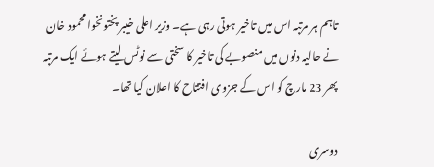تاہم ہر مرتبہ اس میں تاخیر ہوتی رہی ہے۔ وزیر اعلی خیبر پختونخوا محمود خان نے حالیہ دنوں میں منصوبے کی تاخیر کا سختی سے نوٹس لیتے ہوئے ایک مرتبہ پھر 23 مارچ کو اس کے جزوی افتتاح کا اعلان کیا تھا۔

دوسری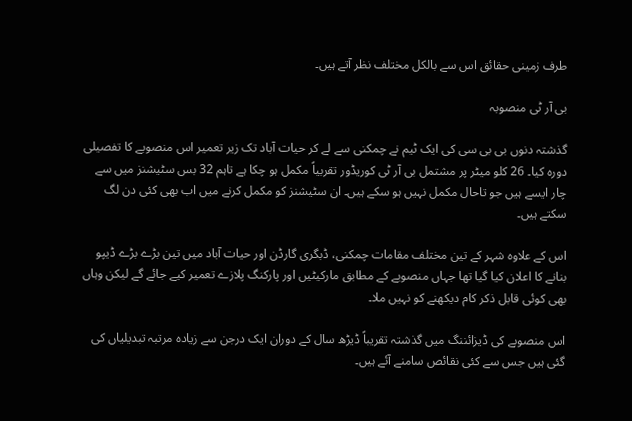طرف زمینی حقائق اس سے بالکل مختلف نظر آتے ہیں۔

بی آر ٹی منصوبہ

گذشتہ دنوں بی بی سی کی ایک ٹیم نے چمکنی سے لے کر حیات آباد تک زیر تعمیر اس منصوبے کا تفصیلی دورہ کیا۔ 26 کلو میٹر پر مشتمل بی آر ٹی کوریڈور تقربیاً مکمل ہو چکا ہے تاہم 32 بس سٹیشنز میں سے چار ایسے ہیں جو تاحال مکمل نہیں ہو سکے ہیں۔ ان سٹیشنز کو مکمل کرنے میں اب بھی کئی دن لگ سکتے ہیں۔

اس کے علاوہ شہر کے تین مختلف مقامات چمکنی، ڈبگری گارڈن اور حیات آباد میں تین بڑے بڑے ڈیپو بنانے کا اعلان کیا گیا تھا جہاں منصوبے کے مطابق مارکیٹیں اور پارکنگ پلازے تعمیر کیے جائے گے لیکن وہاں بھی کوئی قابل ذکر کام دیکھنے کو نہیں ملا۔

اس منصوبے کی ڈیزائننگ میں گذشتہ تقریباً ڈیڑھ سال کے دوران ایک درجن سے زیادہ مرتبہ تبدیلیاں کی گئی ہیں جس سے کئی نقائص سامنے آئے ہیں۔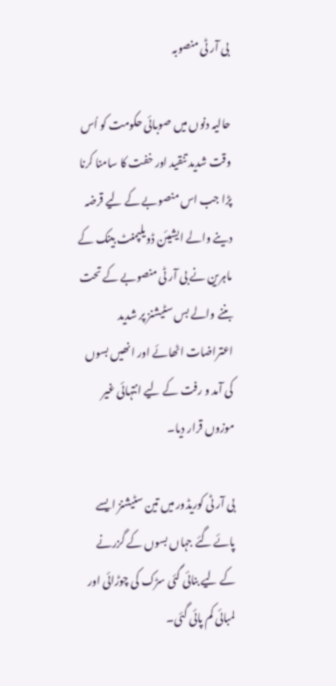بی آر ٹی منصوبہ

حالیہ دنوں میں صوبائی حکومت کو اُس وقت شدید تنقید اور خفت کا سامنا کرنا پڑا جب اس منصوبے کے لیے قرضہ دینے والے ایشیئن ڈویلپمنٹ بینک کے ماہرین نے بی آر ٹی منصوبے کے تحت بننے والے بس سٹیشنز پر شدید اعتراضات اٹھائے اور انھیں بسوں کی آمد و رفت کے لیے انتہائی غیر موزوں قرار دیا۔

بی آر ٹی کوریڈور میں تین سٹیشنز ایسے پائے گئے جہاں بسوں کے گزرنے کے لیے بنائی گئی سڑک کی چوڑائی اور لمبائی کم پائی گئی۔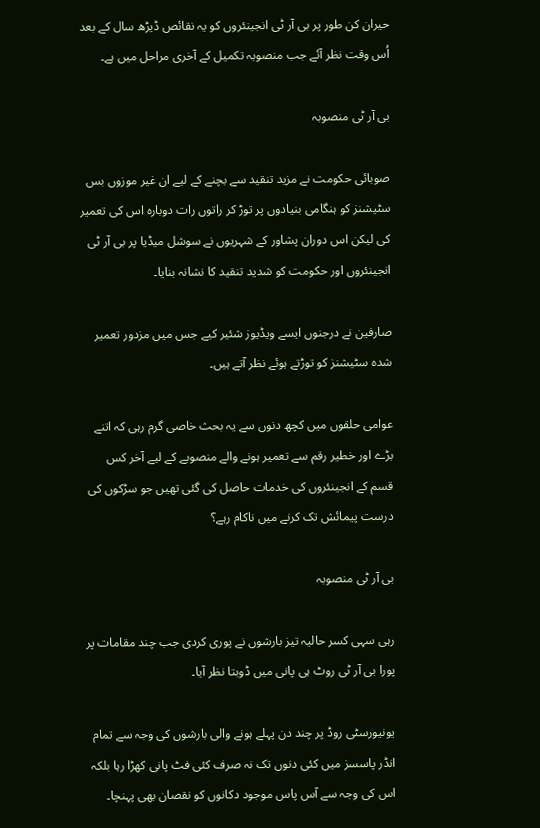حیران کن طور پر بی آر ٹی انجینئروں کو یہ نقائص ڈیڑھ سال کے بعد اُس وقت نظر آئے جب منصوبہ تکمیل کے آخری مراحل میں ہے۔

بی آر ٹی منصوبہ

صوبائی حکومت نے مزید تنقید سے بچنے کے لیے ان غیر موزوں بس سٹیشنز کو ہنگامی بنیادوں پر توڑ کر راتوں رات دوبارہ اس کی تعمیر کی لیکن اس دوران پشاور کے شہریوں نے سوشل میڈیا پر بی آر ٹی انجینئروں اور حکومت کو شدید تنقید کا نشانہ بنایا۔

صارفین نے درجنوں ایسے ویڈیوز شئیر کیے جس میں مزدور تعمیر شدہ سٹیشنز کو توڑتے ہوئے نظر آتے ہیں۔

عوامی حلقوں میں کچھ دنوں سے یہ بحث خاصی گرم رہی کہ اتنے بڑے اور خطیر رقم سے تعمیر ہونے والے منصوبے کے لیے آخر کس قسم کے انجینئروں کی خدمات حاصل کی گئی تھیں جو سڑکوں کی درست پیمائش تک کرنے میں ناکام رہے؟

بی آر ٹی منصوبہ

رہی سہی کسر حالیہ تیز بارشوں نے پوری کردی جب چند مقامات پر پورا بی آر ٹی روٹ ہی پانی میں ڈوبتا نظر آیا۔

یونیورسٹی روڈ پر چند دن پہلے ہونے والی بارشوں کی وجہ سے تمام انڈر پاسسز میں کئی دنوں تک نہ صرف کئی فٹ پانی کھڑا رہا بلکہ اس کی وجہ سے آس پاس موجود دکانوں کو نقصان بھی پہنچا۔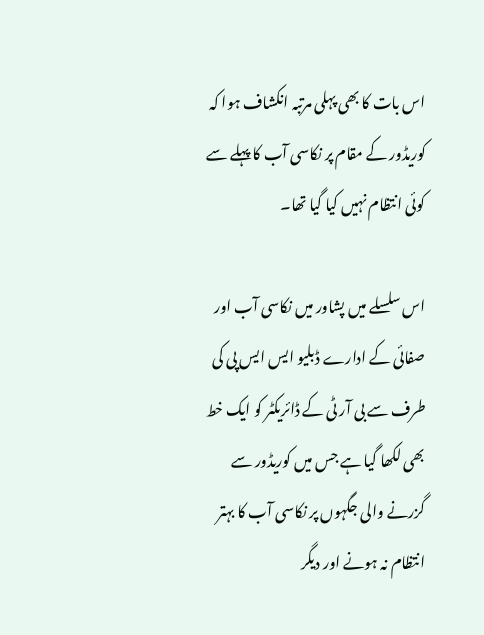اس بات کا بھی پہلی مرتبہ انکشاف ہوا کہ کوریڈور کے مقام پر نکاسی آب کا پہلے سے کوئی انتظام نہیں کیا گیا تھا۔

اس سلسلے میں پشاور میں نکاسی آب اور صفائی کے ادارے ڈبلیو ایس ایس پی کی طرف سے بی آر ٹی کے ڈائریکٹر کو ایک خط بھی لکھا گیا ہے جس میں کوریڈور سے گزرنے والی جگہوں پر نکاسی آب کا بہتر انتظام نہ ہونے اور دیگر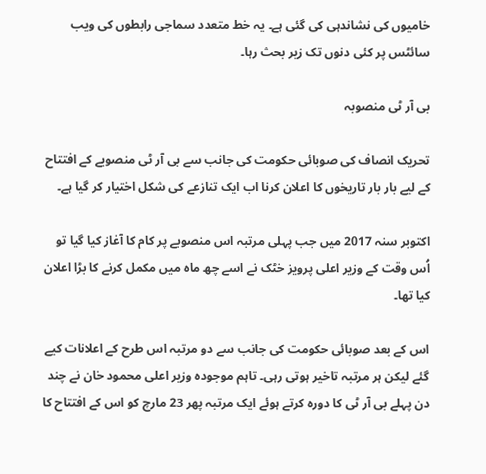خامیوں کی نشاندہی کی گئی ہے۔ یہ خط متعدد سماجی رابطوں کی ویب سائٹس پر کئی دنوں تک زیر بحث رہا۔

بی آر ٹی منصوبہ

تحریک انصاف کی صوبائی حکومت کی جانب سے بی آر ٹی منصوبے کے افتتاح کے لیے بار بار تاریخوں کا اعلان کرنا اب ایک تنازعے کی شکل اختیار کر گیا ہے۔

اکتوبر سنہ 2017 میں جب پہلی مرتبہ اس منصوبے پر کام کا آغاز کیا گیا تو اُس وقت کے وزیر اعلی پرویز خٹک نے اسے چھ ماہ میں مکمل کرنے کا بڑا اعلان کیا تھا۔

اس کے بعد صوبائی حکومت کی جانب سے دو مرتبہ اس طرح کے اعلانات کیے گئے لیکن ہر مرتبہ تاخیر ہوتی رہی۔ تاہم موجودہ وزیر اعلی محمود خان نے چند دن پہلے بی آر ٹی کا دورہ کرتے ہوئے ایک مرتبہ پھر 23 مارچ کو اس کے افتتاح کا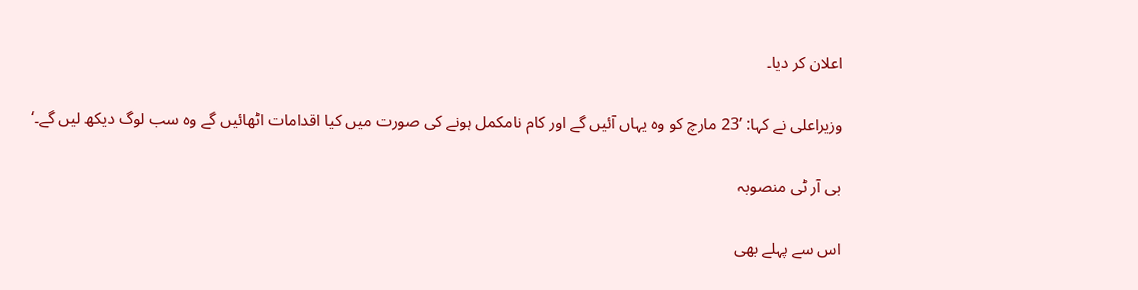اعلان کر دیا۔

وزیراعلی نے کہا: ’23 مارچ کو وہ یہاں آئیں گے اور کام نامکمل ہونے کی صورت میں کیا اقدامات اٹھائیں گے وہ سب لوگ دیکھ لیں گے۔‘

بی آر ٹی منصوبہ

اس سے پہلے بھی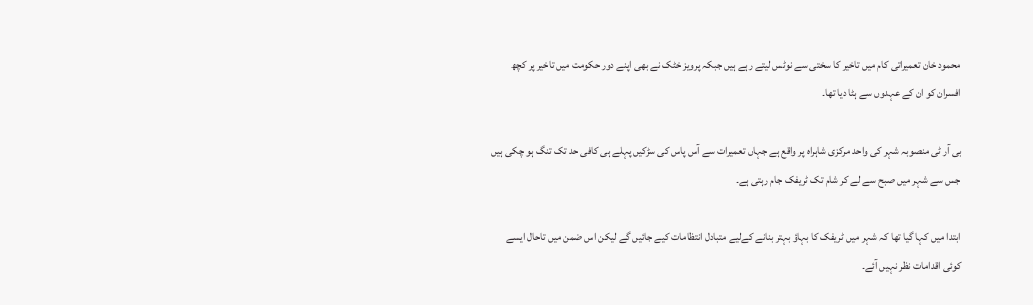محمود خان تعمیراتی کام میں تاخیر کا سختی سے نوٹس لیتے رہے ہیں جبکہ پرویز خٹک نے بھی اپنے دور حکومت میں تاخیر پر کچھ افسران کو ان کے عہدوں سے ہٹا دیا تھا۔

بی آر ٹی منصوبہ شہر کی واحد مرکزی شاہراہ پر واقع ہے جہاں تعمیرات سے آس پاس کی سڑکیں پہلے ہی کافی حد تک تنگ ہو چکی ہیں جس سے شہر میں صبح سے لے کر شام تک ٹریفک جام رہتی ہے۔

ابتدا میں کہا گیا تھا کہ شہر میں ٹریفک کا بہاؤ بہتر بنانے کےلیے متبادل انتظامات کیے جائیں گے لیکن اس ضمن میں تاحال ایسے کوئی اقدامات نظر نہیں آئے۔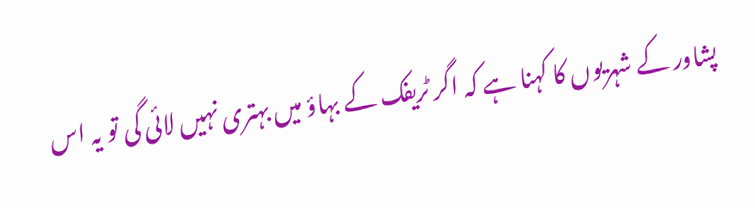پشاور کے شہریوں کا کہنا ہے کہ اگر ٹریفک کے بہاؤ میں بہتری نہیں لائی گی تو یہ اس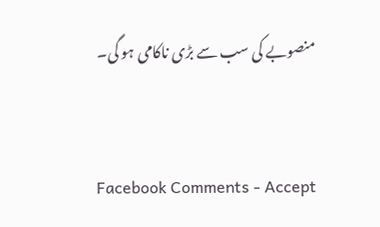منصوبے کی سب سے بڑی ناکامی ہو گی۔


Facebook Comments - Accept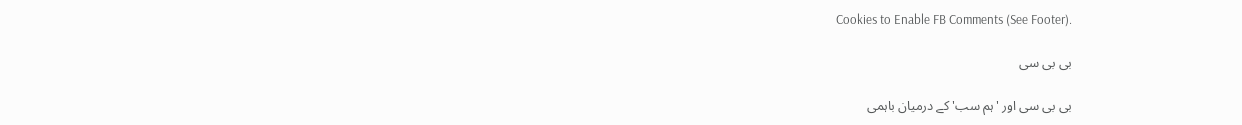Cookies to Enable FB Comments (See Footer).

بی بی سی

بی بی سی اور 'ہم سب' کے درمیان باہمی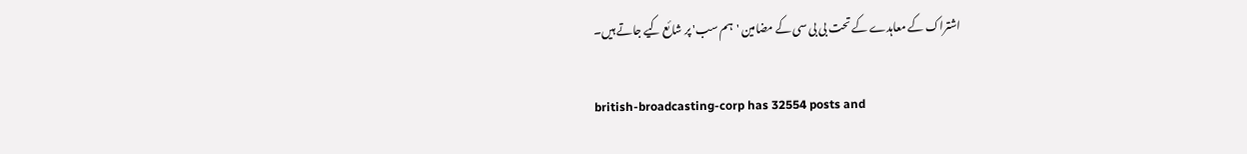اشتراک کے معاہدے کے تحت بی بی سی کے مضامین 'ہم سب' پر شائع کیے جاتے ہیں۔

british-broadcasting-corp has 32554 posts and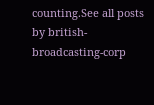counting.See all posts by british-broadcasting-corp